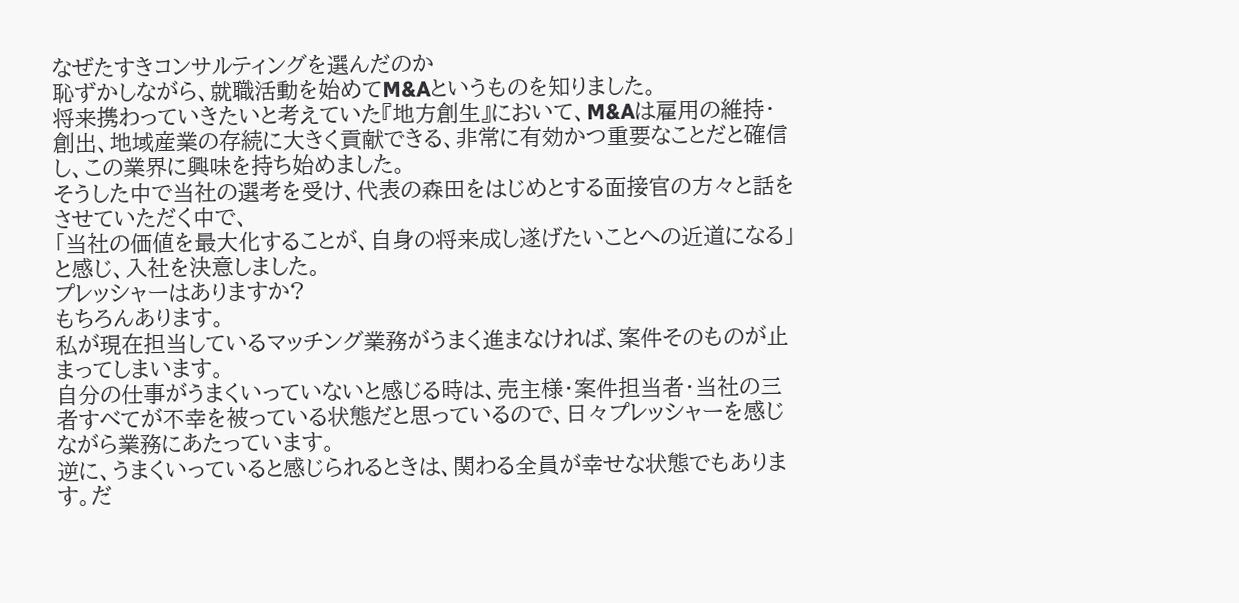なぜたすきコンサルティングを選んだのか
恥ずかしながら、就職活動を始めてM&Aというものを知りました。
将来携わっていきたいと考えていた『地方創生』において、M&Aは雇用の維持・創出、地域産業の存続に大きく貢献できる、非常に有効かつ重要なことだと確信し、この業界に興味を持ち始めました。
そうした中で当社の選考を受け、代表の森田をはじめとする面接官の方々と話をさせていただく中で、
「当社の価値を最大化することが、自身の将来成し遂げたいことへの近道になる」と感じ、入社を決意しました。
プレッシャーはありますか?
もちろんあります。
私が現在担当しているマッチング業務がうまく進まなければ、案件そのものが止まってしまいます。
自分の仕事がうまくいっていないと感じる時は、売主様・案件担当者・当社の三者すべてが不幸を被っている状態だと思っているので、日々プレッシャーを感じながら業務にあたっています。
逆に、うまくいっていると感じられるときは、関わる全員が幸せな状態でもあります。だ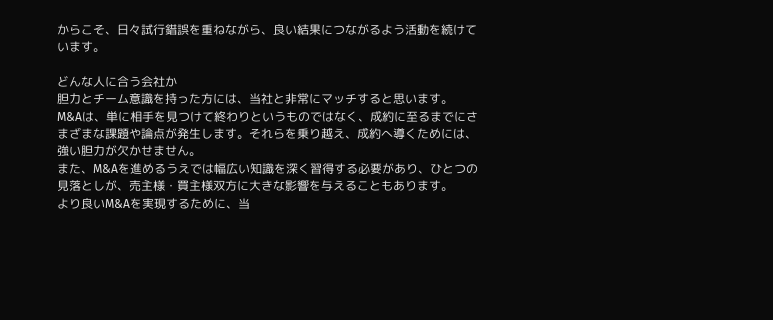からこそ、日々試行錯誤を重ねながら、良い結果につながるよう活動を続けています。

どんな人に合う会社か
胆力とチーム意識を持った方には、当社と非常にマッチすると思います。
M&Aは、単に相手を見つけて終わりというものではなく、成約に至るまでにさまざまな課題や論点が発生します。それらを乗り越え、成約へ導くためには、強い胆力が欠かせません。
また、M&Aを進めるうえでは幅広い知識を深く習得する必要があり、ひとつの見落としが、売主様・買主様双方に大きな影響を与えることもあります。
より良いM&Aを実現するために、当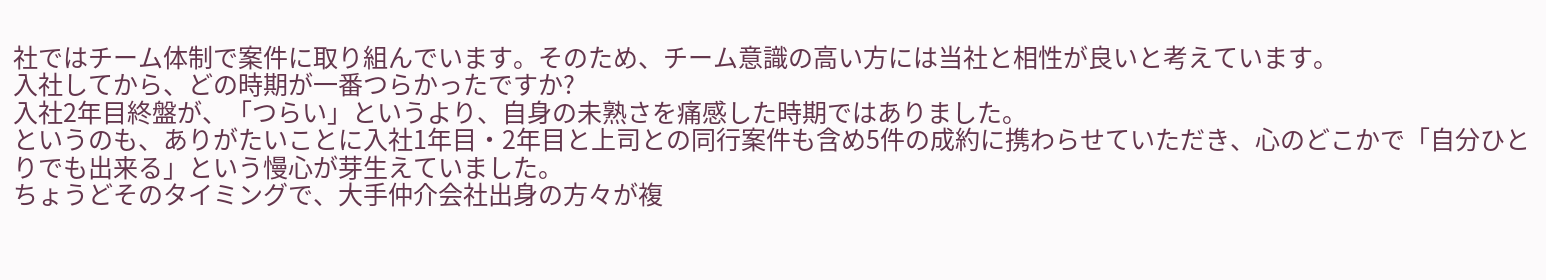社ではチーム体制で案件に取り組んでいます。そのため、チーム意識の高い方には当社と相性が良いと考えています。
入社してから、どの時期が一番つらかったですか?
入社2年目終盤が、「つらい」というより、自身の未熟さを痛感した時期ではありました。
というのも、ありがたいことに入社1年目・2年目と上司との同行案件も含め5件の成約に携わらせていただき、心のどこかで「自分ひとりでも出来る」という慢心が芽生えていました。
ちょうどそのタイミングで、大手仲介会社出身の方々が複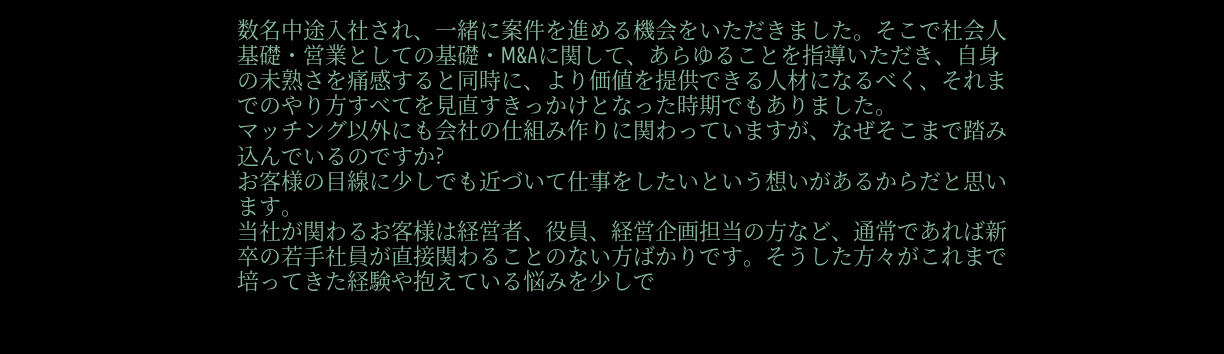数名中途入社され、一緒に案件を進める機会をいただきました。そこで社会人基礎・営業としての基礎・M&Aに関して、あらゆることを指導いただき、自身の未熟さを痛感すると同時に、より価値を提供できる人材になるべく、それまでのやり方すべてを見直すきっかけとなった時期でもありました。
マッチング以外にも会社の仕組み作りに関わっていますが、なぜそこまで踏み込んでいるのですか?
お客様の目線に少しでも近づいて仕事をしたいという想いがあるからだと思います。
当社が関わるお客様は経営者、役員、経営企画担当の方など、通常であれば新卒の若手社員が直接関わることのない方ばかりです。そうした方々がこれまで培ってきた経験や抱えている悩みを少しで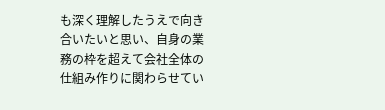も深く理解したうえで向き合いたいと思い、自身の業務の枠を超えて会社全体の仕組み作りに関わらせてい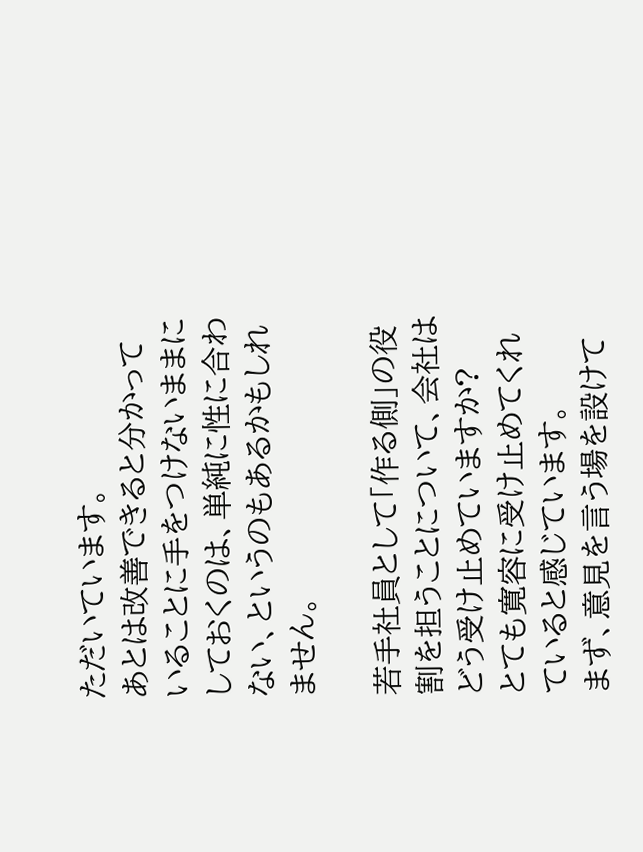ただいています。
あとは改善できると分かっていることに手をつけないままにしておくのは、単純に性に合わない、というのもあるかもしれません。

若手社員として「作る側」の役割を担うことについて、会社はどう受け止めていますか?
とても寛容に受け止めてくれていると感じています。
まず、意見を言う場を設けて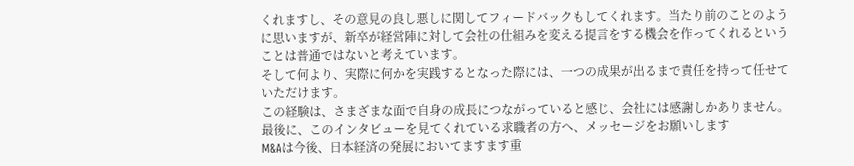くれますし、その意見の良し悪しに関してフィードバックもしてくれます。当たり前のことのように思いますが、新卒が経営陣に対して会社の仕組みを変える提言をする機会を作ってくれるということは普通ではないと考えています。
そして何より、実際に何かを実践するとなった際には、一つの成果が出るまで責任を持って任せていただけます。
この経験は、さまざまな面で自身の成長につながっていると感じ、会社には感謝しかありません。
最後に、このインタビューを見てくれている求職者の方へ、メッセージをお願いします
M&Aは今後、日本経済の発展においてますます重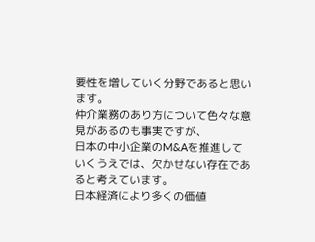要性を増していく分野であると思います。
仲介業務のあり方について色々な意見があるのも事実ですが、
日本の中小企業のM&Aを推進していくうえでは、欠かせない存在であると考えています。
日本経済により多くの価値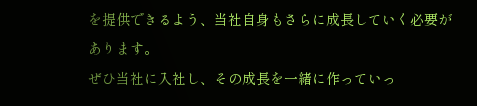を提供できるよう、当社自身もさらに成長していく必要があります。
ぜひ当社に入社し、その成長を一緒に作っていっ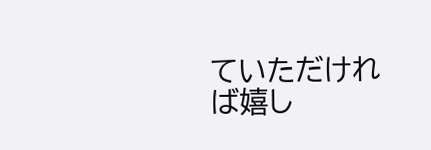ていただければ嬉し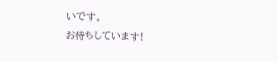いです。
お待ちしています!